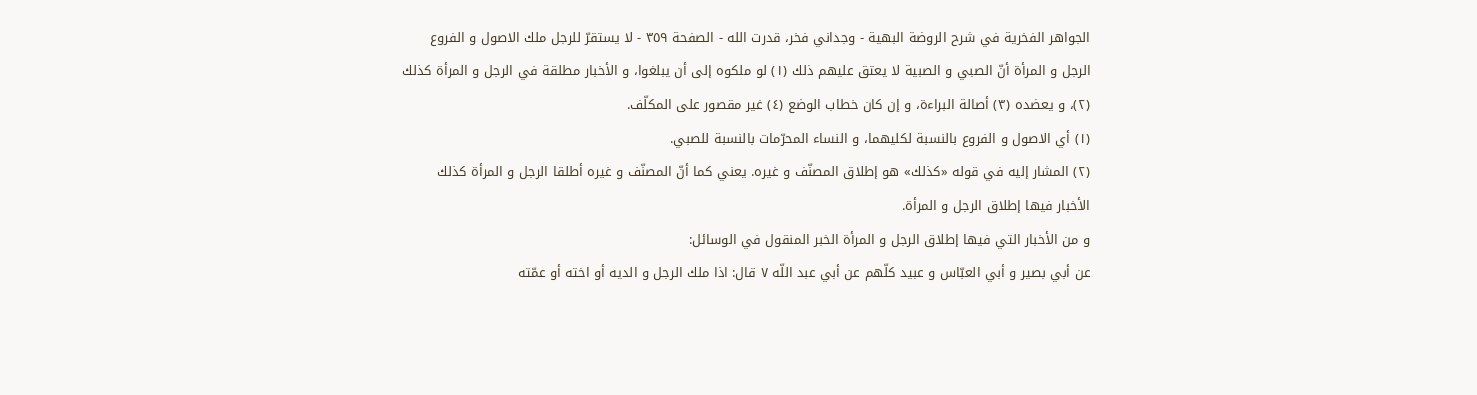الجواهر الفخرية في شرح الروضة البهية - وجداني فخر، قدرت الله - الصفحة ٣٥٩ - لا يستقرّ للرجل ملك الاصول و الفروع
الرجل و المرأة أنّ الصبي و الصبية لا يعتق عليهم ذلك (١) لو ملكوه إلى أن يبلغوا، و الأخبار مطلقة في الرجل و المرأة كذلك (٢)، و يعضده (٣) أصالة البراءة، و إن كان خطاب الوضع (٤) غير مقصور على المكلّف.
(١) أي الاصول و الفروع بالنسبة لكليهما، و النساء المحرّمات بالنسبة للصبي.
(٢) المشار إليه في قوله «كذلك» هو إطلاق المصنّف و غيره. يعني كما أنّ المصنّف و غيره أطلقا الرجل و المرأة كذلك الأخبار فيها إطلاق الرجل و المرأة.
و من الأخبار التي فيها إطلاق الرجل و المرأة الخبر المنقول في الوسائل:
عن أبي بصير و أبي العبّاس و عبيد كلّهم عن أبي عبد اللّه ٧ قال: اذا ملك الرجل و الديه أو اخته أو عمّته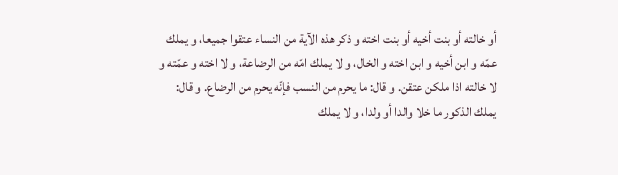أو خالته أو بنت أخيه أو بنت اخته و ذكر هذه الآية من النساء عتقوا جميعا، و يملك عمّه و ابن أخيه و ابن اخته و الخال، و لا يملك امّه من الرضاعة، و لا اخته و عمّته و لا خالته اذا ملكن عتقن. و قال: ما يحرم من النسب فإنّه يحرم من الرضاع. و قال: يملك الذكور ما خلا والدا أو ولدا، و لا يملك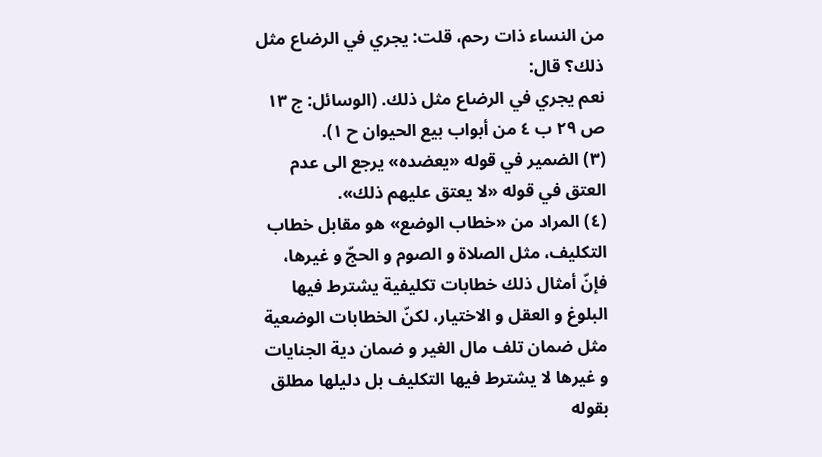من النساء ذات رحم، قلت: يجري في الرضاع مثل ذلك؟ قال:
نعم يجري في الرضاع مثل ذلك. (الوسائل: ج ١٣ ص ٢٩ ب ٤ من أبواب بيع الحيوان ح ١).
(٣) الضمير في قوله «يعضده» يرجع الى عدم العتق في قوله «لا يعتق عليهم ذلك».
(٤) المراد من «خطاب الوضع» هو مقابل خطاب التكليف، مثل الصلاة و الصوم و الحجّ و غيرها، فإنّ أمثال ذلك خطابات تكليفية يشترط فيها البلوغ و العقل و الاختيار، لكنّ الخطابات الوضعية مثل ضمان تلف مال الغير و ضمان دية الجنايات و غيرها لا يشترط فيها التكليف بل دليلها مطلق بقوله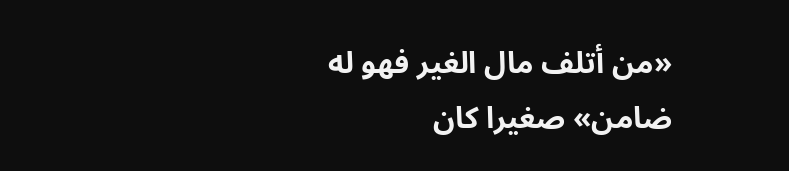«من أتلف مال الغير فهو له ضامن» صغيرا كان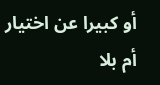أو كبيرا عن اختيار أم بلا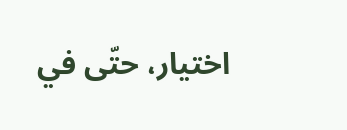اختيار، حتّى في